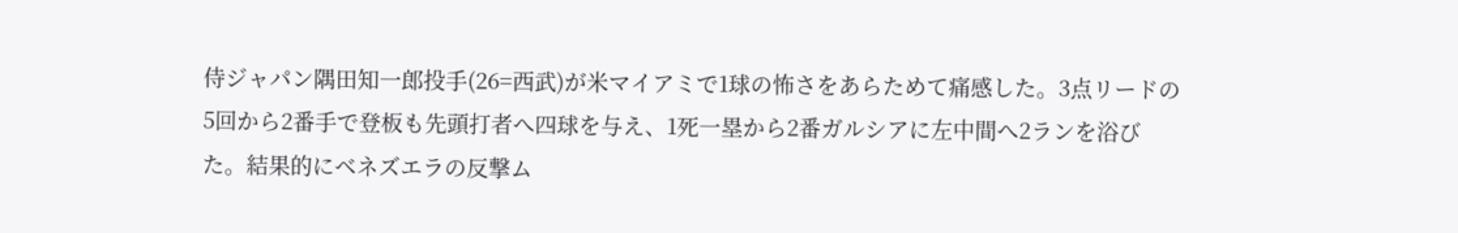侍ジャパン隅田知一郎投手(26=西武)が米マイアミで1球の怖さをあらためて痛感した。3点リードの5回から2番手で登板も先頭打者へ四球を与え、1死一塁から2番ガルシアに左中間へ2ランを浴びた。結果的にベネズエラの反撃ム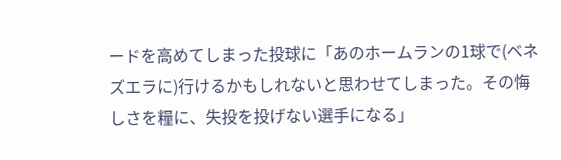ードを高めてしまった投球に「あのホームランの1球で(ベネズエラに)行けるかもしれないと思わせてしまった。その悔しさを糧に、失投を投げない選手になる」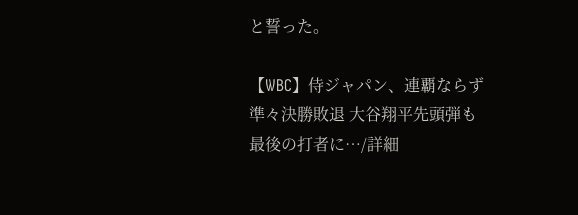と誓った。

【WBC】侍ジャパン、連覇ならず 準々決勝敗退 大谷翔平先頭弾も最後の打者に…/詳細